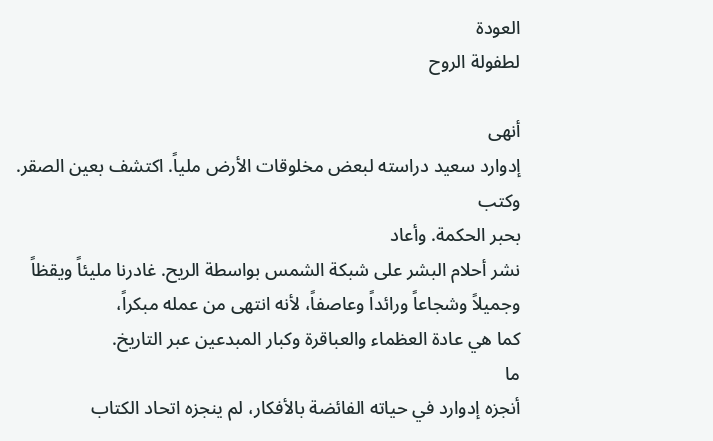العودة
لطفولة الروح

أنهى
إدوارد سعيد دراسته لبعض مخلوقات الأرض ملياً. اكتشف بعين الصقر.
وكتب
بحبر الحكمة. وأعاد
نشر أحلام البشر على شبكة الشمس بواسطة الريح. غادرنا مليئاً ويقظاً
وجميلاً وشجاعاً ورائداً وعاصفاً، لأنه انتهى من عمله مبكراً،
كما هي عادة العظماء والعباقرة وكبار المبدعين عبر التاريخ.
ما
أنجزه إدوارد في حياته الفائضة بالأفكار، لم ينجزه اتحاد الكتاب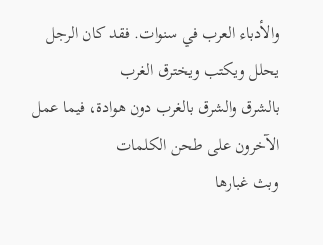والأدباء العرب في سنوات. فقد كان الرجل يحلل ويكتب ويخترق الغرب
بالشرق والشرق بالغرب دون هوادة، فيما عمل الآخرون على طحن الكلمات
وبث غبارها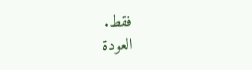فقط.
العودة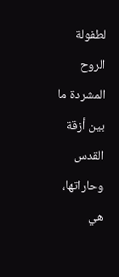لطفولة الروح المشردة ما بين أزقة القدس وحاراتها، هي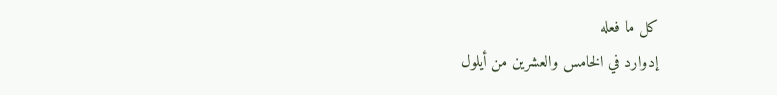كل ما فعله
إدوارد في الخامس والعشرين من أيلول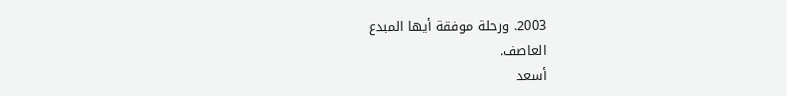2003. ورحلة موفقة أيها المبدع
العاصف.
أسعد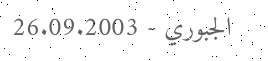الجبوري - 26.09.2003